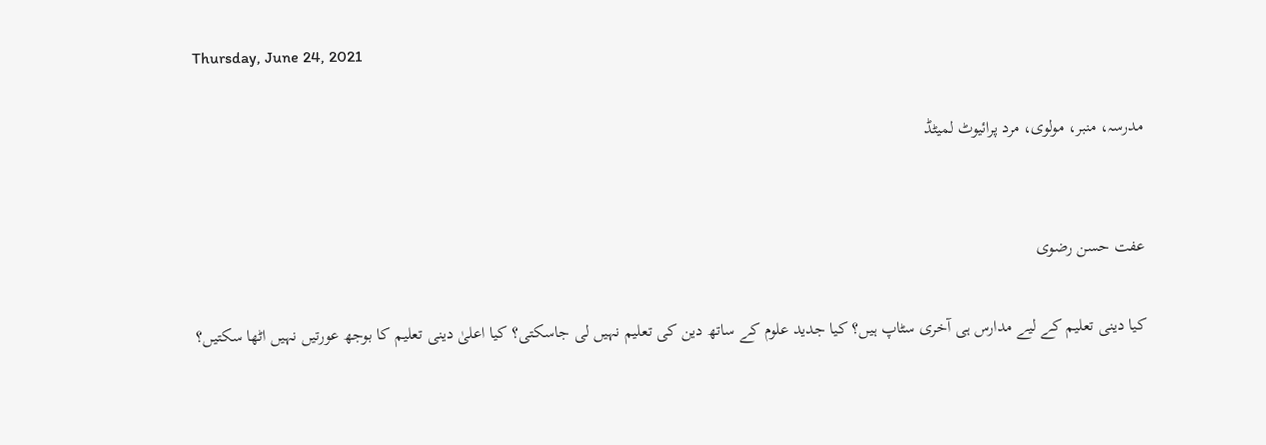Thursday, June 24, 2021

مدرسہ، منبر، مولوی، مرد پرائیوٹ لمیٹڈ


عفت حسن رضوی

کیا دینی تعلیم کے لیے مدارس ہی آخری سٹاپ ہیں؟ کیا جدید علوم کے ساتھ دین کی تعلیم نہیں لی جاسکتی؟ کیا اعلیٰ دینی تعلیم کا بوجھ عورتیں نہیں اٹھا سکتیں؟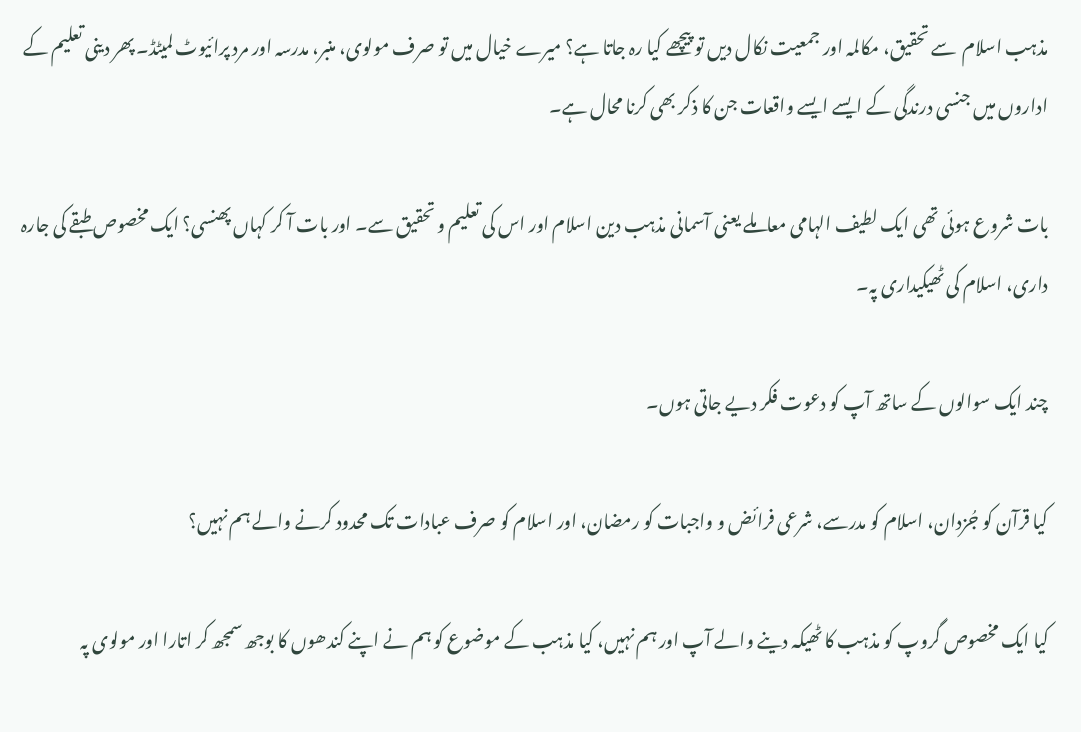مذہب اسلام  سے تحقیق، مکالمہ اور جمعیت نکال دیں تو پیچھے کیا رہ جاتا ہے؟ میرے خیال میں تو صرف مولوی، منبر، مدرسہ اور مرد پرائیوٹ لمیٹڈ۔ پھر دینی تعلیم کے اداروں میں جنسی درندگی کے ایسے ایسے واقعات جن کا ذکر بھی کرنا محال ہے۔

بات شروع ہوئی تھی ایک لطیف الہامی معاملے یعنی آسمانی مذہب دین اسلام اور اس کی تعلیم و تحقیق سے۔ اور بات آ کر کہاں پھنسی؟ ایک مخصوص طبقے کی جارہ داری، اسلام کی ٹھیکیداری پہ۔

چند ایک سوالوں کے ساتھ آپ کو دعوت فکر دیے جاتی ہوں۔

کیا قرآن کو جُزدان، اسلام کو مدرسے، شرعی فرائض و واجبات کو رمضان، اور اسلام کو صرف عبادات تک محدود کرنے والے ہم نہیں؟

کیا ایک مخصوص گروپ کو مذہب کا ٹھیکہ دینے والے آپ اور ہم نہیں، کیا مذہب کے موضوع کو ہم نے اپنے کندھوں کا بوجھ سمجھ کر اتارا اور مولوی پہ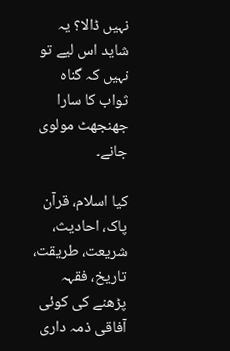نہیں ڈالا؟ یہ شاید اس لیے تو نہیں کہ گناہ ثواب کا سارا جھنجھٹ مولوی جانے۔

کیا اسلام، قرآن پاک، احادیث، شریعت، طریقت، تاریخ، فقہہ پڑھنے کی کوئی آفاقی ذمہ داری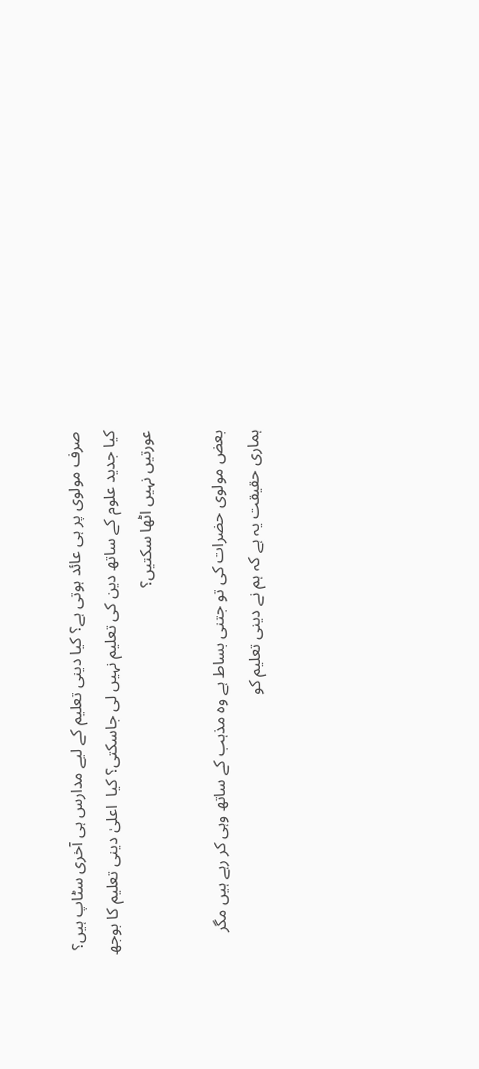صرف مولوی پر ہی عائد ہوتی ہے؟ کیا دینی تعلیم کے لیے مدارس ہی آخری سٹاپ ہیں؟ کیا جدید علوم کے ساتھ دین کی تعلیم نہیں لی جاسکتی؟ کیا  اعلیٰ دینی تعلیم کا بوجھ عورتیں نہیں اٹھا سکتیں؟

بعض مولوی حضرات کی تو جتنی بساط ہے وہ مذہب کے ساتھ وہی کر رہے ہیں مگر ہماری حقیقت یہ ہے کہ ہم نے دینی تعلیم کو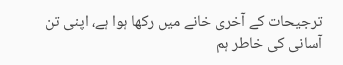ترجیحات کے آخری خانے میں رکھا ہوا ہے، اپنی تن آسانی کی خاطر ہم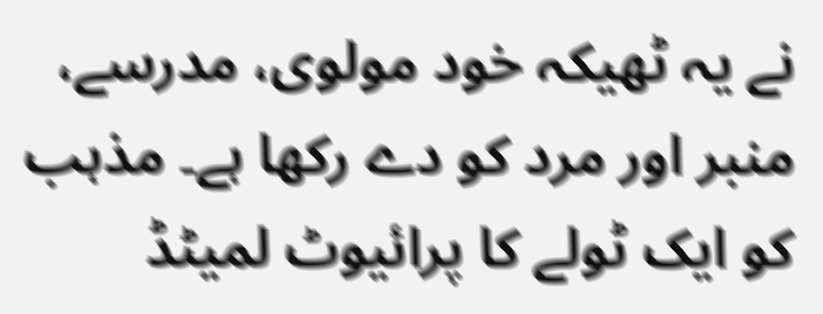نے یہ ٹھیکہ خود مولوی، مدرسے، منبر اور مرد کو دے رکھا ہے۔ مذہب کو ایک ٹولے کا پرائیوٹ لمیٹڈ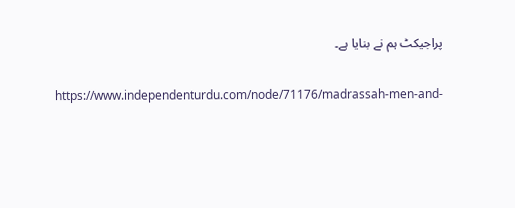پراجیکٹ ہم نے بنایا ہے۔


https://www.independenturdu.com/node/71176/madrassah-men-and-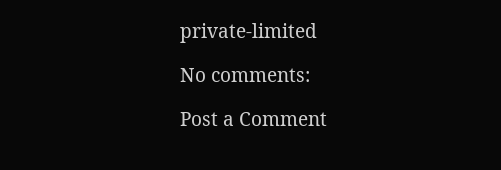private-limited

No comments:

Post a Comment